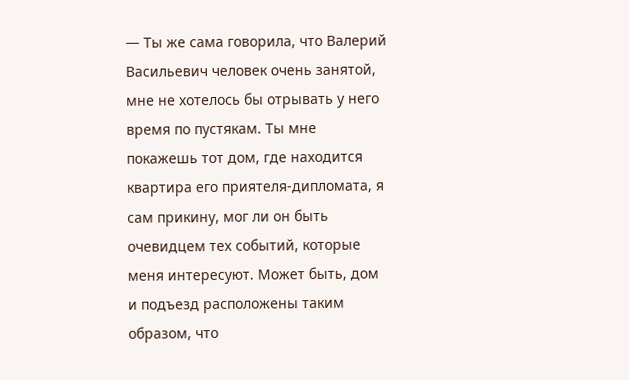— Ты же сама говорила, что Валерий Васильевич человек очень занятой, мне не хотелось бы отрывать у него время по пустякам. Ты мне покажешь тот дом, где находится квартира его приятеля-дипломата, я сам прикину, мог ли он быть очевидцем тех событий, которые меня интересуют. Может быть, дом и подъезд расположены таким образом, что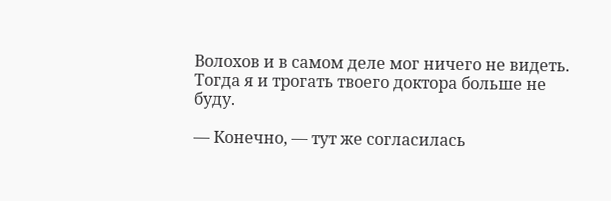Волохов и в самом деле мог ничего не видеть. Тогда я и трогать твоего доктора больше не буду.

— Конечно, — тут же согласилась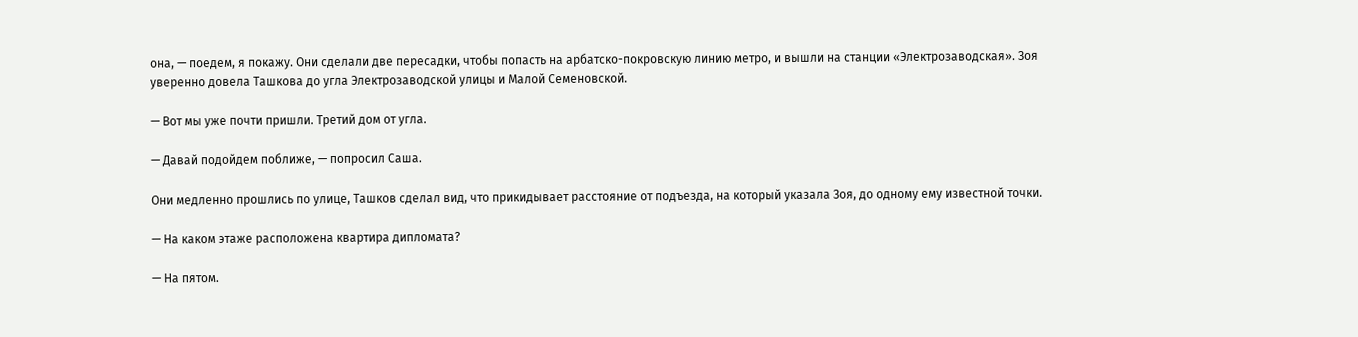она, — поедем, я покажу. Они сделали две пересадки, чтобы попасть на арбатско-покровскую линию метро, и вышли на станции «Электрозаводская». Зоя уверенно довела Ташкова до угла Электрозаводской улицы и Малой Семеновской.

— Вот мы уже почти пришли. Третий дом от угла.

— Давай подойдем поближе, — попросил Саша.

Они медленно прошлись по улице, Ташков сделал вид, что прикидывает расстояние от подъезда, на который указала Зоя, до одному ему известной точки.

— На каком этаже расположена квартира дипломата?

— На пятом.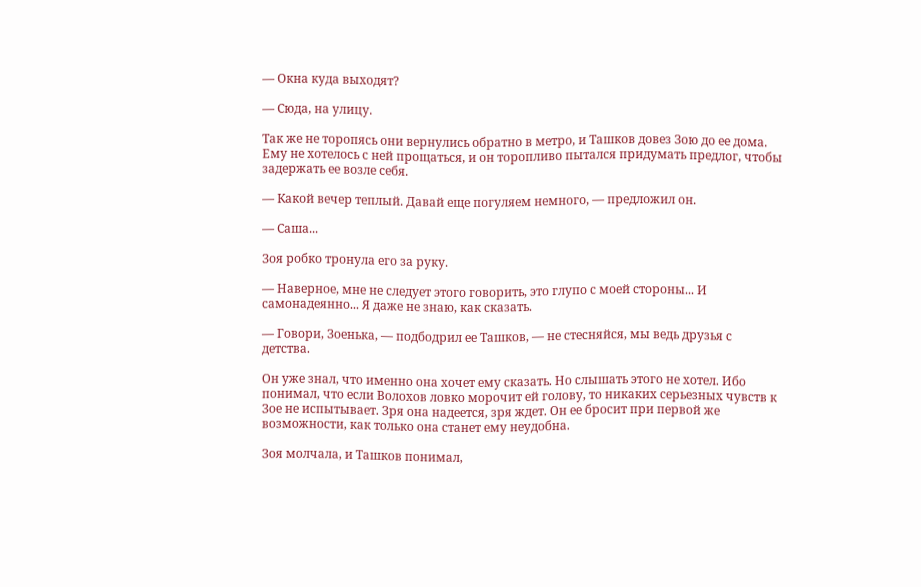— Окна куда выходят?

— Сюда, на улицу.

Так же не торопясь они вернулись обратно в метро, и Ташков довез Зою до ее дома. Ему не хотелось с ней прощаться, и он торопливо пытался придумать предлог, чтобы задержать ее возле себя.

— Какой вечер теплый. Давай еще погуляем немного, — предложил он.

— Саша...

Зоя робко тронула его за руку.

— Наверное, мне не следует этого говорить, это глупо с моей стороны... И самонадеянно... Я даже не знаю, как сказать.

— Говори, Зоенька, — подбодрил ее Ташков, — не стесняйся, мы ведь друзья с детства.

Он уже знал, что именно она хочет ему сказать. Но слышать этого не хотел. Ибо понимал, что если Волохов ловко морочит ей голову, то никаких серьезных чувств к Зое не испытывает. Зря она надеется, зря ждет. Он ее бросит при первой же возможности, как только она станет ему неудобна.

Зоя молчала, и Ташков понимал,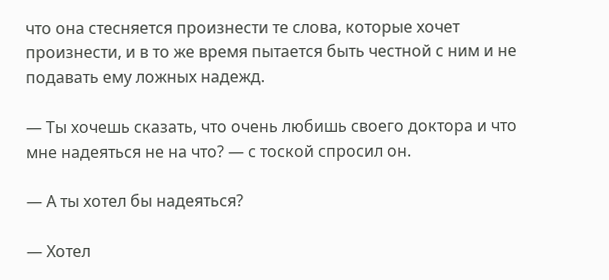что она стесняется произнести те слова, которые хочет произнести, и в то же время пытается быть честной с ним и не подавать ему ложных надежд.

— Ты хочешь сказать, что очень любишь своего доктора и что мне надеяться не на что? — с тоской спросил он.

— А ты хотел бы надеяться?

— Хотел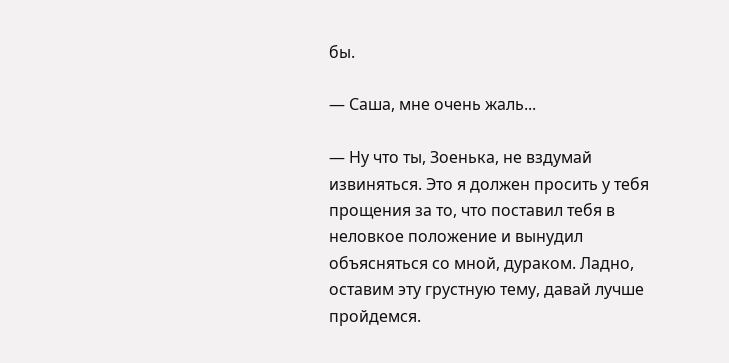бы.

— Саша, мне очень жаль...

— Ну что ты, Зоенька, не вздумай извиняться. Это я должен просить у тебя прощения за то, что поставил тебя в неловкое положение и вынудил объясняться со мной, дураком. Ладно, оставим эту грустную тему, давай лучше пройдемся.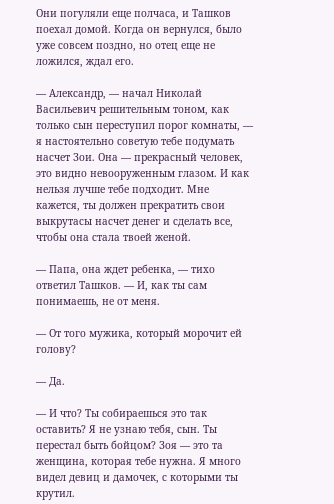Они погуляли еще полчаса, и Ташков поехал домой. Когда он вернулся, было уже совсем поздно, но отец еще не ложился, ждал его.

— Александр, — начал Николай Васильевич решительным тоном, как только сын переступил порог комнаты, — я настоятельно советую тебе подумать насчет Зои. Она — прекрасный человек, это видно невооруженным глазом. И как нельзя лучше тебе подходит. Мне кажется, ты должен прекратить свои выкрутасы насчет денег и сделать все, чтобы она стала твоей женой.

— Папа, она ждет ребенка, — тихо ответил Ташков. — И, как ты сам понимаешь, не от меня.

— От того мужика, который морочит ей голову?

— Да.

— И что? Ты собираешься это так оставить? Я не узнаю тебя, сын. Ты перестал быть бойцом? Зоя — это та женщина, которая тебе нужна. Я много видел девиц и дамочек, с которыми ты крутил.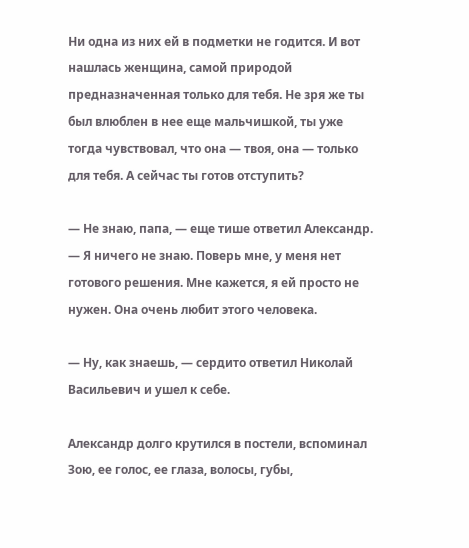Ни одна из них ей в подметки не годится. И вот нашлась женщина, самой природой предназначенная только для тебя. Не зря же ты был влюблен в нее еще мальчишкой, ты уже тогда чувствовал, что она — твоя, она — только для тебя. А сейчас ты готов отступить?

— Не знаю, папа, — еще тише ответил Александр. — Я ничего не знаю. Поверь мне, у меня нет готового решения. Мне кажется, я ей просто не нужен. Она очень любит этого человека.

— Ну, как знаешь, — сердито ответил Николай Васильевич и ушел к себе.

Александр долго крутился в постели, вспоминал Зою, ее голос, ее глаза, волосы, губы,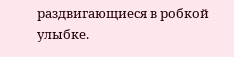раздвигающиеся в робкой улыбке.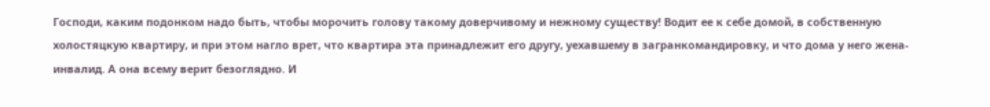Господи, каким подонком надо быть, чтобы морочить голову такому доверчивому и нежному существу! Водит ее к себе домой, в собственную холостяцкую квартиру, и при этом нагло врет, что квартира эта принадлежит его другу, уехавшему в загранкомандировку, и что дома у него жена-инвалид. А она всему верит безоглядно. И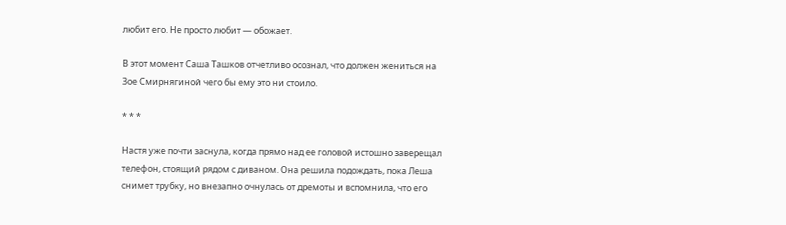любит его. Не просто любит — обожает.

В этот момент Саша Ташков отчетливо осознал, что должен жениться на Зое Смирнягиной чего бы ему это ни стоило.

* * *

Настя уже почти заснула, когда прямо над ее головой истошно заверещал телефон, стоящий рядом с диваном. Она решила подождать, пока Леша снимет трубку, но внезапно очнулась от дремоты и вспомнила, что его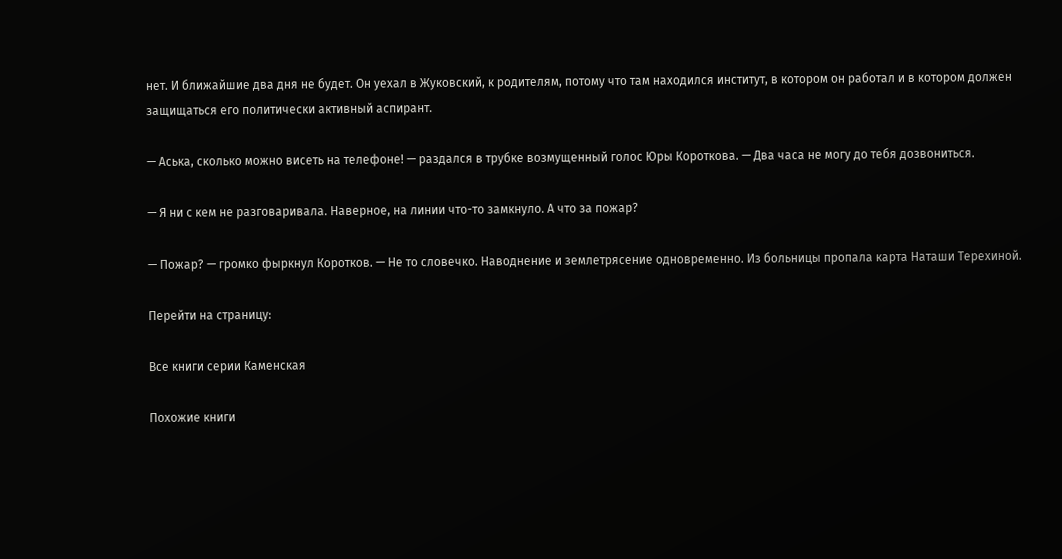нет. И ближайшие два дня не будет. Он уехал в Жуковский, к родителям, потому что там находился институт, в котором он работал и в котором должен защищаться его политически активный аспирант.

— Аська, сколько можно висеть на телефоне! — раздался в трубке возмущенный голос Юры Короткова. — Два часа не могу до тебя дозвониться.

— Я ни с кем не разговаривала. Наверное, на линии что-то замкнуло. А что за пожар?

— Пожар? — громко фыркнул Коротков. — Не то словечко. Наводнение и землетрясение одновременно. Из больницы пропала карта Наташи Терехиной.

Перейти на страницу:

Все книги серии Каменская

Похожие книги